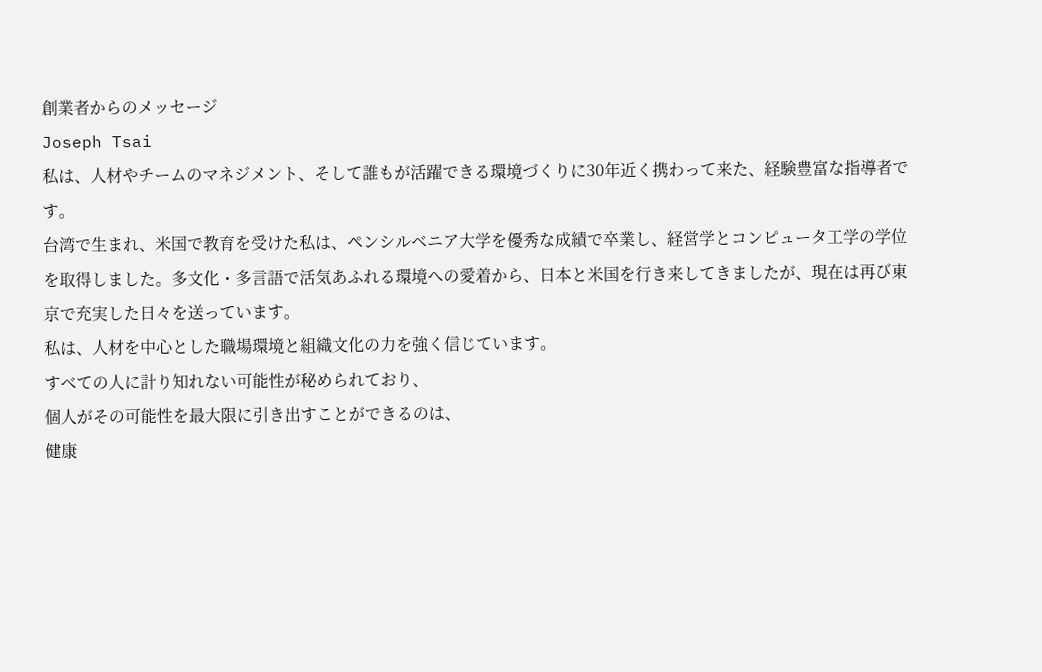創業者からのメッセージ
Joseph Tsai
私は、人材やチームのマネジメント、そして誰もが活躍できる環境づくりに30年近く携わって来た、経験豊富な指導者です。
台湾で生まれ、米国で教育を受けた私は、ペンシルベニア大学を優秀な成績で卒業し、経営学とコンピュータ工学の学位を取得しました。多文化・多言語で活気あふれる環境への愛着から、日本と米国を行き来してきましたが、現在は再び東京で充実した日々を送っています。
私は、人材を中心とした職場環境と組織文化の力を強く信じています。
すべての人に計り知れない可能性が秘められており、
個人がその可能性を最大限に引き出すことができるのは、
健康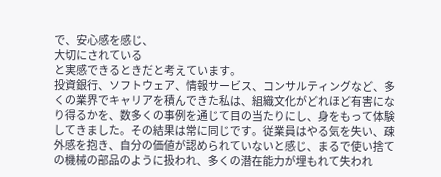で、安心感を感じ、
大切にされている
と実感できるときだと考えています。
投資銀行、ソフトウェア、情報サービス、コンサルティングなど、多くの業界でキャリアを積んできた私は、組織文化がどれほど有害になり得るかを、数多くの事例を通じて目の当たりにし、身をもって体験してきました。その結果は常に同じです。従業員はやる気を失い、疎外感を抱き、自分の価値が認められていないと感じ、まるで使い捨ての機械の部品のように扱われ、多くの潜在能力が埋もれて失われ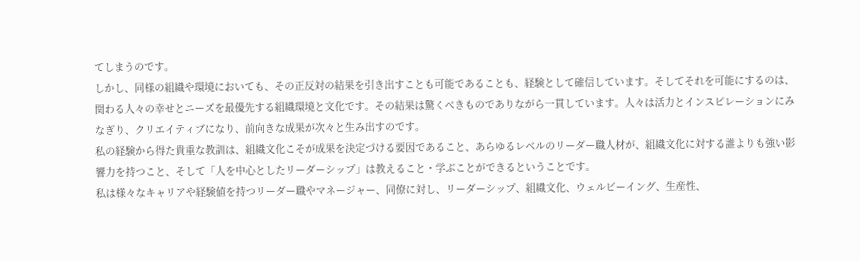てしまうのです。
しかし、同様の組織や環境においても、その正反対の結果を引き出すことも可能であることも、経験として確信しています。そしてそれを可能にするのは、関わる人々の幸せとニーズを最優先する組織環境と文化です。その結果は驚くべきものでありながら一貫しています。人々は活力とインスピレーションにみなぎり、クリエイティブになり、前向きな成果が次々と生み出すのです。
私の経験から得た貴重な教訓は、組織文化こそが成果を決定づける要因であること、あらゆるレベルのリーダー職人材が、組織文化に対する誰よりも強い影響力を持つこと、そして「人を中心としたリーダーシップ」は教えること・学ぶことができるということです。
私は様々なキャリアや経験値を持つリーダー職やマネージャー、同僚に対し、リーダーシップ、組織文化、ウェルビーイング、生産性、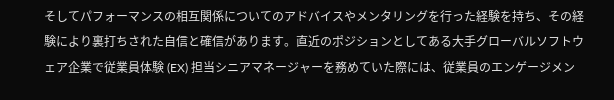そしてパフォーマンスの相互関係についてのアドバイスやメンタリングを行った経験を持ち、その経験により裏打ちされた自信と確信があります。直近のポジションとしてある大手グローバルソフトウェア企業で従業員体験 (EX) 担当シニアマネージャーを務めていた際には、従業員のエンゲージメン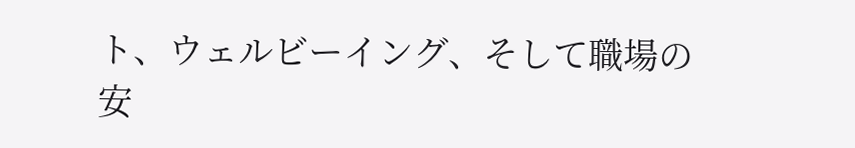ト、ウェルビーイング、そして職場の安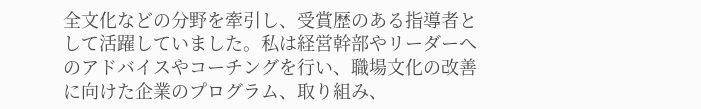全文化などの分野を牽引し、受賞歴のある指導者として活躍していました。私は経営幹部やリーダーへのアドバイスやコーチングを行い、職場文化の改善に向けた企業のプログラム、取り組み、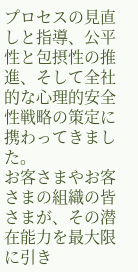プロセスの見直しと指導、公平性と包摂性の推進、そして全社的な心理的安全性戦略の策定に携わってきました。
お客さまやお客さまの組織の皆さまが、その潜在能力を最大限に引き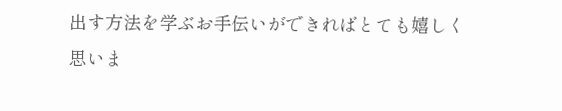出す方法を学ぶお手伝いができればとても嬉しく思いま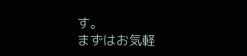す。
まずはお気軽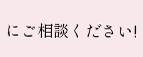にご相談ください!